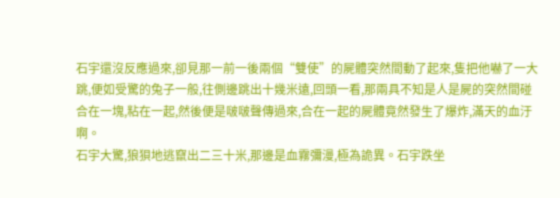石宇還沒反應過來,卻見那一前一後兩個“雙使”的屍體突然間動了起來,隻把他嚇了一大跳,便如受驚的兔子一般,往側邊跳出十幾米遠,回頭一看,那兩具不知是人是屍的突然間碰合在一塊,粘在一起,然後便是啵啵聲傳過來,合在一起的屍體竟然發生了爆炸,滿天的血汙啊。
石宇大驚,狼狽地逃竄出二三十米,那邊是血霧彌漫,極為詭異。石宇跌坐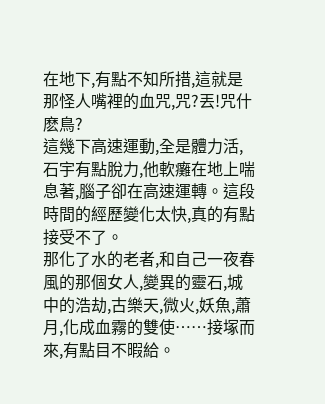在地下,有點不知所措,這就是那怪人嘴裡的血咒,咒?丟!咒什麽鳥?
這幾下高速運動,全是體力活,石宇有點脫力,他軟癱在地上喘息著,腦子卻在高速運轉。這段時間的經歷變化太快,真的有點接受不了。
那化了水的老者,和自己一夜春風的那個女人,變異的靈石,城中的浩劫,古樂天,微火,妖魚,蕭月,化成血霧的雙使……接塚而來,有點目不暇給。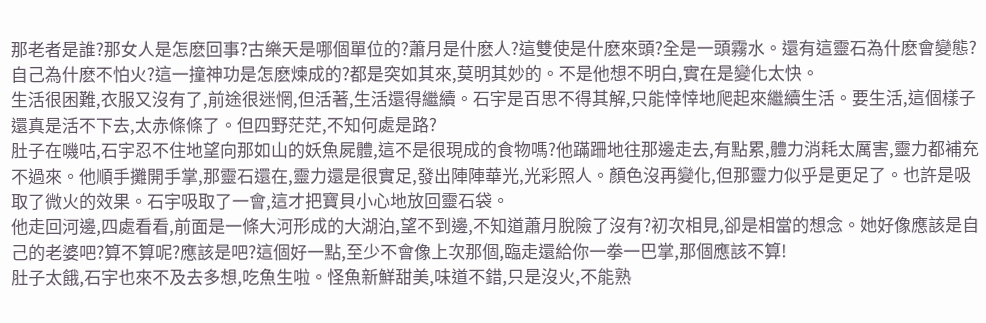那老者是誰?那女人是怎麽回事?古樂天是哪個單位的?蕭月是什麽人?這雙使是什麽來頭?全是一頭霧水。還有這靈石為什麽會變態?自己為什麽不怕火?這一撞神功是怎麽煉成的?都是突如其來,莫明其妙的。不是他想不明白,實在是變化太快。
生活很困難,衣服又沒有了,前途很迷惘,但活著,生活還得繼續。石宇是百思不得其解,只能悻悻地爬起來繼續生活。要生活,這個樣子還真是活不下去,太赤條條了。但四野茫茫,不知何處是路?
肚子在嘰咕,石宇忍不住地望向那如山的妖魚屍體,這不是很現成的食物嗎?他蹣跚地往那邊走去,有點累,體力消耗太厲害,靈力都補充不過來。他順手攤開手掌,那靈石還在,靈力還是很實足,發出陣陣華光,光彩照人。顏色沒再變化,但那靈力似乎是更足了。也許是吸取了微火的效果。石宇吸取了一會,這才把寶貝小心地放回靈石袋。
他走回河邊,四處看看,前面是一條大河形成的大湖泊,望不到邊,不知道蕭月脫險了沒有?初次相見,卻是相當的想念。她好像應該是自己的老婆吧?算不算呢?應該是吧?這個好一點,至少不會像上次那個,臨走還給你一拳一巴掌,那個應該不算!
肚子太餓,石宇也來不及去多想,吃魚生啦。怪魚新鮮甜美,味道不錯,只是沒火,不能熟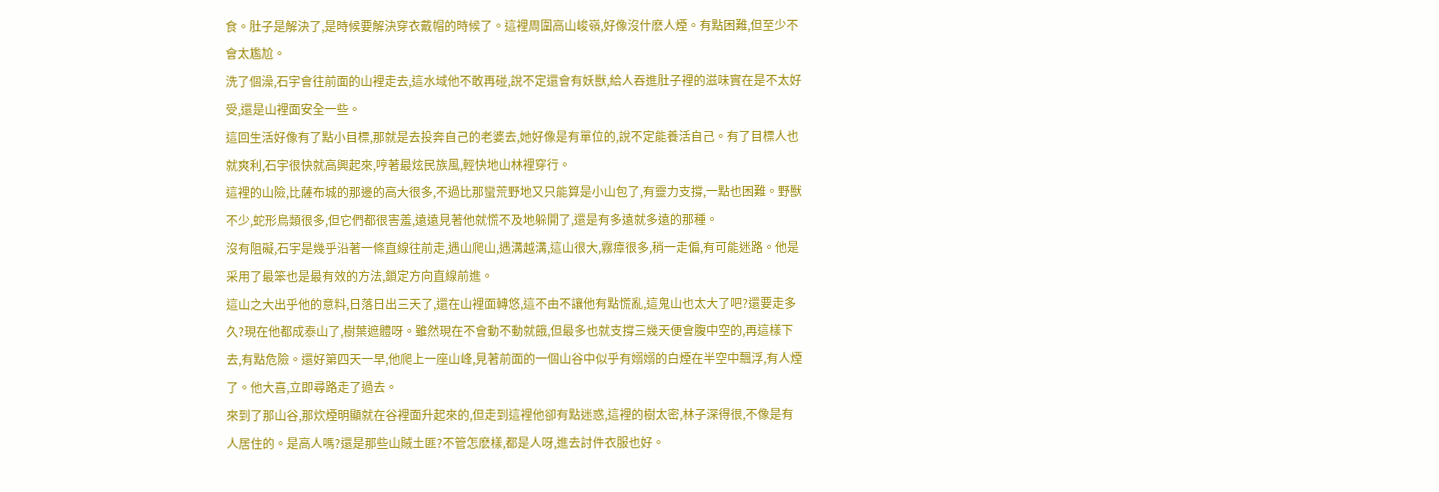食。肚子是解決了,是時候要解決穿衣戴帽的時候了。這裡周圍高山峻嶺,好像沒什麽人煙。有點困難,但至少不會太尷尬。
洗了個澡,石宇會往前面的山裡走去,這水域他不敢再碰,說不定還會有妖獸,給人吞進肚子裡的滋味實在是不太好受,還是山裡面安全一些。
這回生活好像有了點小目標,那就是去投奔自己的老婆去,她好像是有單位的,說不定能養活自己。有了目標人也就爽利,石宇很快就高興起來,哼著最炫民族風,輕快地山林裡穿行。
這裡的山險,比薩布城的那邊的高大很多,不過比那蠻荒野地又只能算是小山包了,有靈力支撐,一點也困難。野獸不少,蛇形鳥類很多,但它們都很害羞,遠遠見著他就慌不及地躲開了,還是有多遠就多遠的那種。
沒有阻礙,石宇是幾乎沿著一條直線往前走,遇山爬山,遇溝越溝,這山很大,霧瘴很多,稍一走偏,有可能迷路。他是采用了最笨也是最有效的方法,鎖定方向直線前進。
這山之大出乎他的意料,日落日出三天了,還在山裡面轉悠,這不由不讓他有點慌亂,這鬼山也太大了吧?還要走多久?現在他都成泰山了,樹葉遮體呀。雖然現在不會動不動就餓,但最多也就支撐三幾天便會腹中空的,再這樣下去,有點危險。還好第四天一早,他爬上一座山峰,見著前面的一個山谷中似乎有嫋嫋的白煙在半空中飄浮,有人煙了。他大喜,立即尋路走了過去。
來到了那山谷,那炊煙明顯就在谷裡面升起來的,但走到這裡他卻有點迷惑,這裡的樹太密,林子深得很,不像是有人居住的。是高人嗎?還是那些山賊土匪?不管怎麽樣,都是人呀,進去討件衣服也好。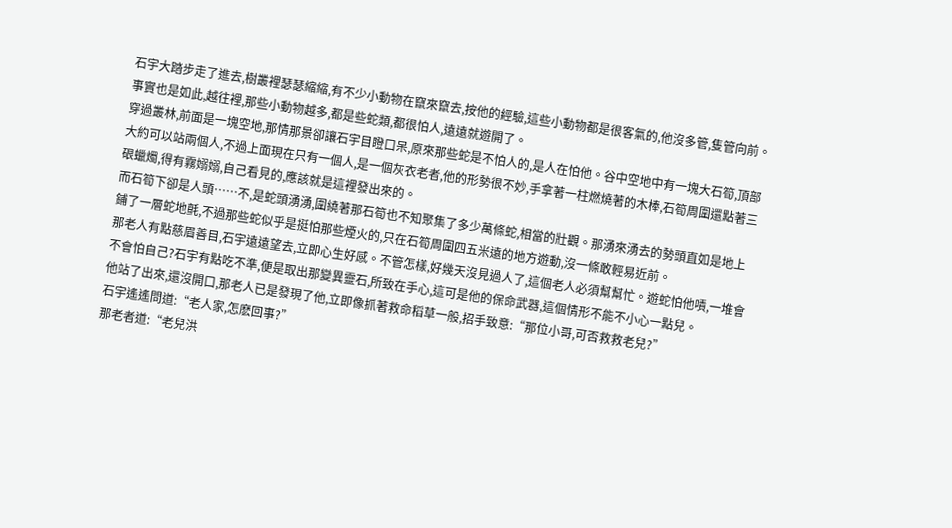石宇大踏步走了進去,樹叢裡瑟瑟縮縮,有不少小動物在竄來竄去,按他的經驗,這些小動物都是很客氣的,他沒多管,隻管向前。事實也是如此,越往裡,那些小動物越多,都是些蛇類,都很怕人,遠遠就遊開了。
穿過叢林,前面是一塊空地,那情那景卻讓石宇目瞪口呆,原來那些蛇是不怕人的,是人在怕他。谷中空地中有一塊大石筍,頂部大約可以站兩個人,不過上面現在只有一個人,是一個灰衣老者,他的形勢很不妙,手拿著一柱燃燒著的木棒,石筍周圍還點著三硍蠟燭,得有霧嫋嫋,自己看見的,應該就是這裡發出來的。
而石筍下卻是人頭……不,是蛇頭湧湧,圍繞著那石筍也不知聚集了多少萬條蛇,相當的壯觀。那湧來湧去的勢頭直如是地上鋪了一層蛇地氈,不過那些蛇似乎是挺怕那些煙火的,只在石筍周圍四五米遠的地方遊動,沒一條敢輕易近前。
那老人有點慈眉善目,石宇遠遠望去,立即心生好感。不管怎樣,好幾天沒見過人了,這個老人必須幫幫忙。遊蛇怕他嘖,一堆會不會怕自己?石宇有點吃不準,便是取出那變異靈石,所致在手心,這可是他的保命武器,這個情形不能不小心一點兒。
他站了出來,還沒開口,那老人已是發現了他,立即像抓著救命稻草一般,招手致意:“那位小哥,可否救救老兒?”
石宇遙遙問道:“老人家,怎麽回事?”
那老者道:“老兒洪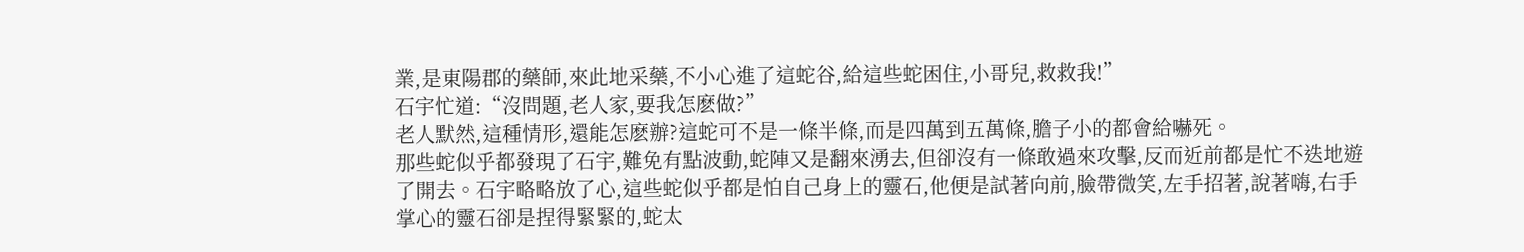業,是東陽郡的藥師,來此地采藥,不小心進了這蛇谷,給這些蛇困住,小哥兒,救救我!”
石宇忙道:“沒問題,老人家,要我怎麽做?”
老人默然,這種情形,還能怎麽辦?這蛇可不是一條半條,而是四萬到五萬條,膽子小的都會給嚇死。
那些蛇似乎都發現了石宇,難免有點波動,蛇陣又是翻來湧去,但卻沒有一條敢過來攻擊,反而近前都是忙不迭地遊了開去。石宇略略放了心,這些蛇似乎都是怕自己身上的靈石,他便是試著向前,臉帶微笑,左手招著,說著嗨,右手掌心的靈石卻是捏得緊緊的,蛇太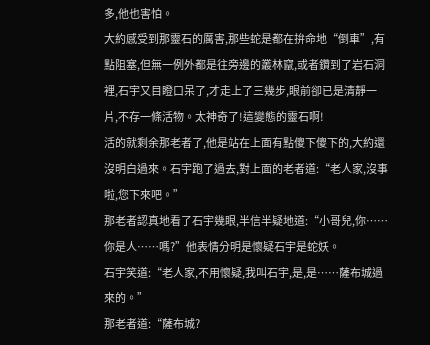多,他也害怕。
大約感受到那靈石的厲害,那些蛇是都在拚命地“倒車”,有點阻塞,但無一例外都是往旁邊的叢林竄,或者鑽到了岩石洞裡,石宇又目瞪口呆了,才走上了三幾步,眼前卻已是清靜一片,不存一條活物。太神奇了!這變態的靈石啊!
活的就剩余那老者了,他是站在上面有點傻下傻下的,大約還沒明白過來。石宇跑了過去,對上面的老者道:“老人家,沒事啦,您下來吧。”
那老者認真地看了石宇幾眼,半信半疑地道:“小哥兒,你……你是人……嗎?”他表情分明是懷疑石宇是蛇妖。
石宇笑道:“老人家,不用懷疑,我叫石宇,是,是……薩布城過來的。”
那老者道:“薩布城?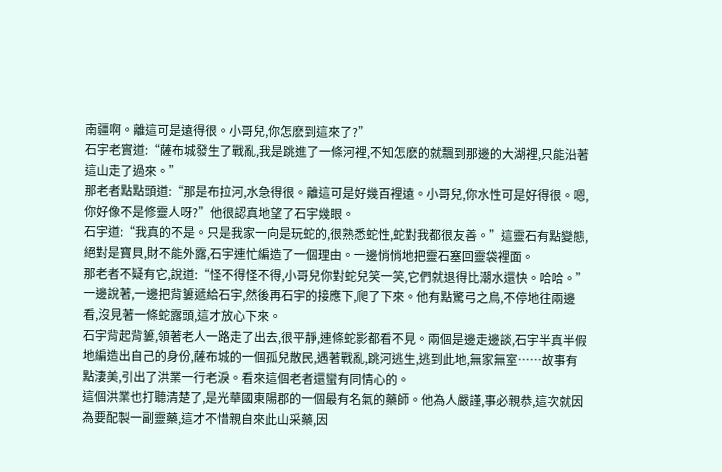南疆啊。離這可是遠得很。小哥兒,你怎麽到這來了?”
石宇老實道:“薩布城發生了戰亂,我是跳進了一條河裡,不知怎麽的就飄到那邊的大湖裡,只能沿著這山走了過來。”
那老者點點頭道:“那是布拉河,水急得很。離這可是好幾百裡遠。小哥兒,你水性可是好得很。嗯,你好像不是修靈人呀?”他很認真地望了石宇幾眼。
石宇道:“我真的不是。只是我家一向是玩蛇的,很熟悉蛇性,蛇對我都很友善。”這靈石有點變態,絕對是寶貝,財不能外露,石宇連忙編造了一個理由。一邊悄悄地把靈石塞回靈袋裡面。
那老者不疑有它,說道:“怪不得怪不得,小哥兒你對蛇兒笑一笑,它們就退得比潮水還快。哈哈。”一邊說著,一邊把背簍遞給石宇,然後再石宇的接應下,爬了下來。他有點驚弓之鳥,不停地往兩邊看,沒見著一條蛇露頭,這才放心下來。
石宇背起背簍,領著老人一路走了出去,很平靜,連條蛇影都看不見。兩個是邊走邊談,石宇半真半假地編造出自己的身份,薩布城的一個孤兒散民,遇著戰亂,跳河逃生,逃到此地,無家無室……故事有點淒美,引出了洪業一行老淚。看來這個老者還蠻有同情心的。
這個洪業也打聽清楚了,是光華國東陽郡的一個最有名氣的藥師。他為人嚴謹,事必親恭,這次就因為要配製一副靈藥,這才不惜親自來此山采藥,因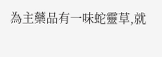為主藥品有一味蛇靈草,就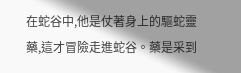在蛇谷中,他是仗著身上的驅蛇靈藥,這才冒險走進蛇谷。藥是采到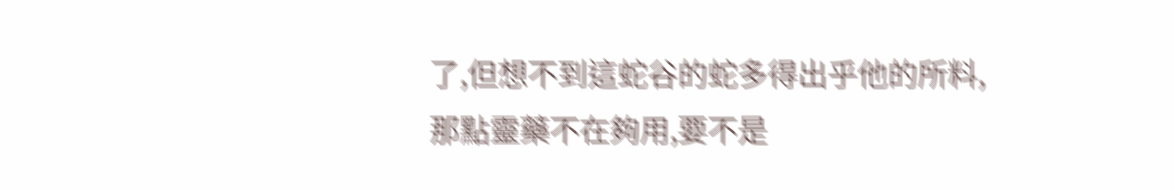了,但想不到這蛇谷的蛇多得出乎他的所料,那點靈藥不在夠用,要不是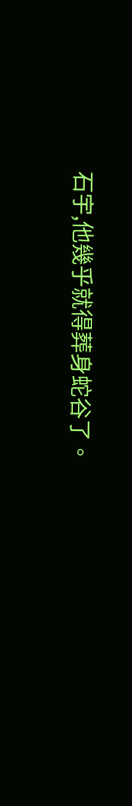石宇,他幾乎就得葬身蛇谷了。